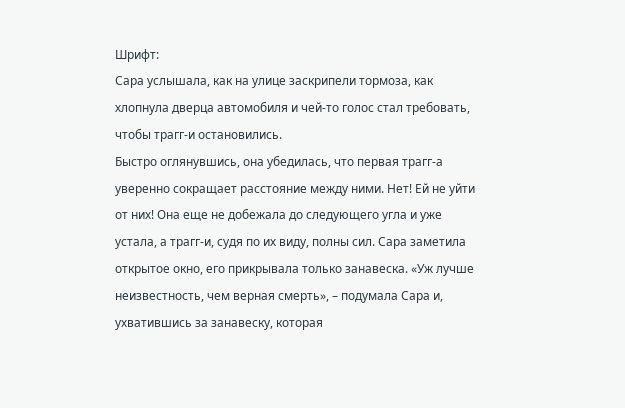Шрифт:
Сара услышала, как на улице заскрипели тормоза, как хлопнула дверца автомобиля и чей-то голос стал требовать, чтобы трагг-и остановились.
Быстро оглянувшись, она убедилась, что первая трагг-а уверенно сокращает расстояние между ними. Нет! Ей не уйти от них! Она еще не добежала до следующего угла и уже устала, а трагг-и, судя по их виду, полны сил. Сара заметила открытое окно, его прикрывала только занавеска. «Уж лучше неизвестность, чем верная смерть», – подумала Сара и, ухватившись за занавеску, которая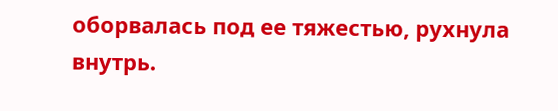оборвалась под ее тяжестью, рухнула внутрь.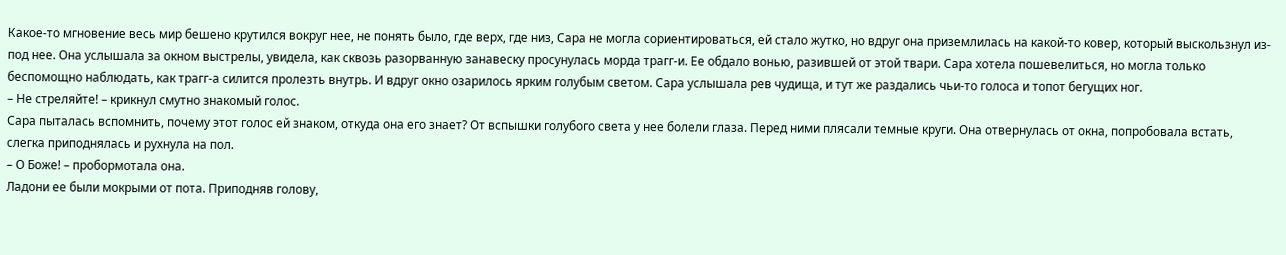Какое-то мгновение весь мир бешено крутился вокруг нее, не понять было, где верх, где низ, Сара не могла сориентироваться, ей стало жутко, но вдруг она приземлилась на какой-то ковер, который выскользнул из-под нее. Она услышала за окном выстрелы, увидела, как сквозь разорванную занавеску просунулась морда трагг-и. Ее обдало вонью, разившей от этой твари. Сара хотела пошевелиться, но могла только беспомощно наблюдать, как трагг-а силится пролезть внутрь. И вдруг окно озарилось ярким голубым светом. Сара услышала рев чудища, и тут же раздались чьи-то голоса и топот бегущих ног.
– Не стреляйте! – крикнул смутно знакомый голос.
Сара пыталась вспомнить, почему этот голос ей знаком, откуда она его знает? От вспышки голубого света у нее болели глаза. Перед ними плясали темные круги. Она отвернулась от окна, попробовала встать, слегка приподнялась и рухнула на пол.
– О Боже! – пробормотала она.
Ладони ее были мокрыми от пота. Приподняв голову,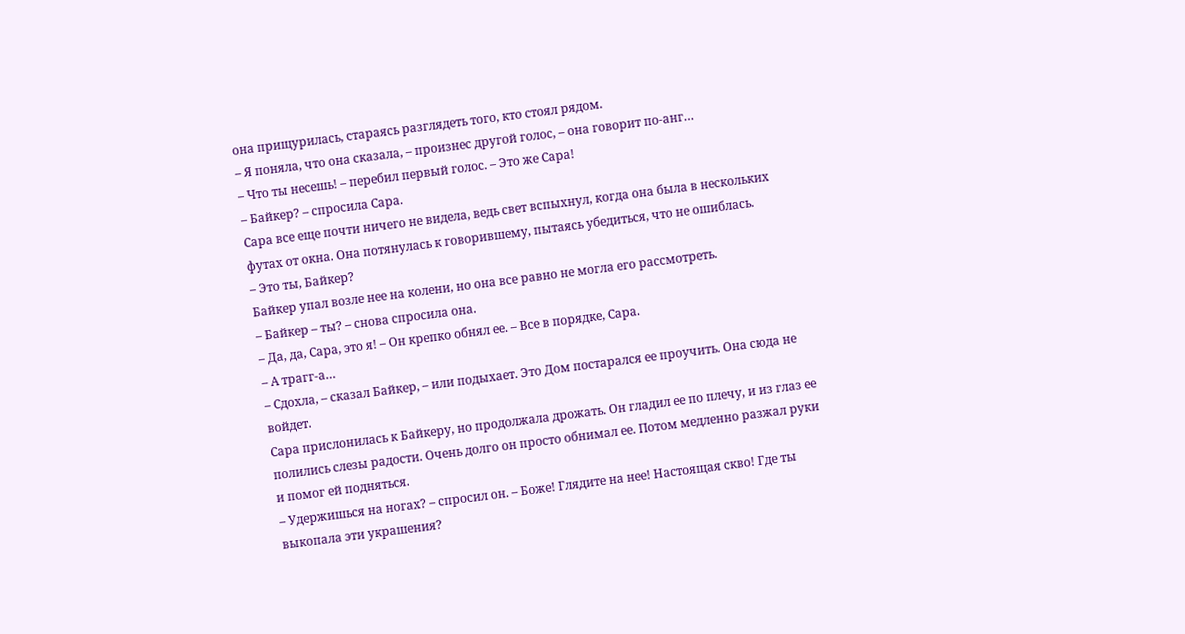она прищурилась, стараясь разглядеть того, кто стоял рядом.
– Я поняла, что она сказала, – произнес другой голос, – она говорит по-анг…
– Что ты несешь! – перебил первый голос. – Это же Сара!
– Байкер? – спросила Сара.
Сара все еще почти ничего не видела, ведь свет вспыхнул, когда она была в нескольких футах от окна. Она потянулась к говорившему, пытаясь убедиться, что не ошиблась.
– Это ты, Байкер?
Байкер упал возле нее на колени, но она все равно не могла его рассмотреть.
– Байкер – ты? – снова спросила она.
– Да, да, Сара, это я! – Он крепко обнял ее. – Все в порядке, Сара.
– А трагг-а…
– Сдохла, – сказал Байкер, – или подыхает. Это Дом постарался ее проучить. Она сюда не войдет.
Сара прислонилась к Байкеру, но продолжала дрожать. Он гладил ее по плечу, и из глаз ее полились слезы радости. Очень долго он просто обнимал ее. Потом медленно разжал руки и помог ей подняться.
– Удержишься на ногах? – спросил он. – Боже! Глядите на нее! Настоящая скво! Где ты выкопала эти украшения?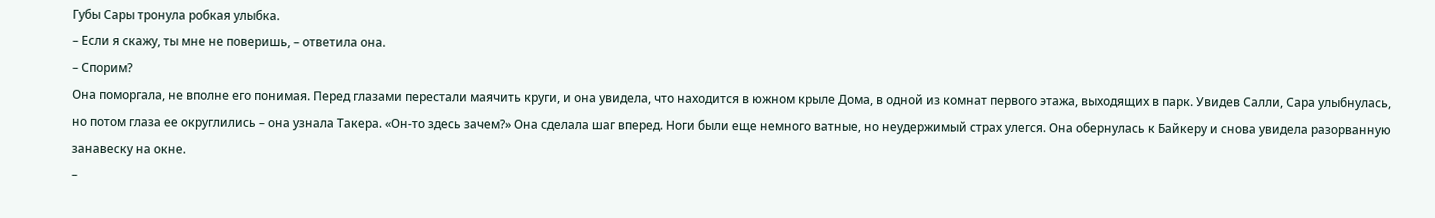Губы Сары тронула робкая улыбка.
– Если я скажу, ты мне не поверишь, – ответила она.
– Спорим?
Она поморгала, не вполне его понимая. Перед глазами перестали маячить круги, и она увидела, что находится в южном крыле Дома, в одной из комнат первого этажа, выходящих в парк. Увидев Салли, Сара улыбнулась, но потом глаза ее округлились – она узнала Такера. «Он-то здесь зачем?» Она сделала шаг вперед. Ноги были еще немного ватные, но неудержимый страх улегся. Она обернулась к Байкеру и снова увидела разорванную занавеску на окне.
–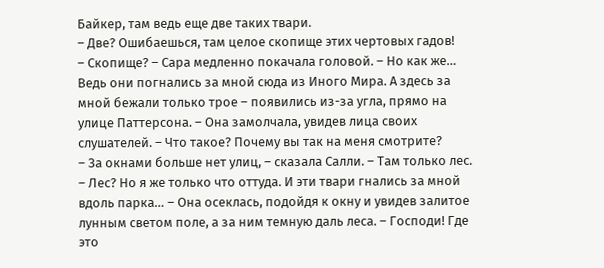Байкер, там ведь еще две таких твари.
– Две? Ошибаешься, там целое скопище этих чертовых гадов!
– Скопище? – Сара медленно покачала головой. – Но как же… Ведь они погнались за мной сюда из Иного Мира. А здесь за мной бежали только трое – появились из-за угла, прямо на улице Паттерсона. – Она замолчала, увидев лица своих слушателей. – Что такое? Почему вы так на меня смотрите?
– За окнами больше нет улиц, – сказала Салли. – Там только лес.
– Лес? Но я же только что оттуда. И эти твари гнались за мной вдоль парка… – Она осеклась, подойдя к окну и увидев залитое лунным светом поле, а за ним темную даль леса. – Господи! Где это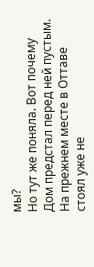мы?
Но тут же поняла. Вот почему Дом предстал перед ней пустым. На прежнем месте в Оттаве стоял уже не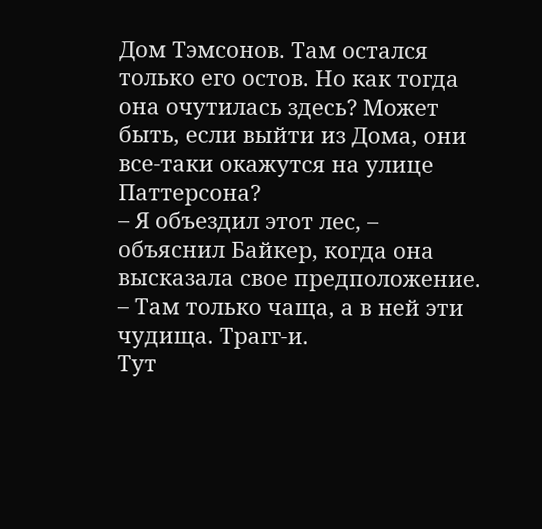Дом Тэмсонов. Там остался только его остов. Но как тогда она очутилась здесь? Может быть, если выйти из Дома, они все-таки окажутся на улице Паттерсона?
– Я объездил этот лес, – объяснил Байкер, когда она высказала свое предположение. – Там только чаща, а в ней эти чудища. Трагг-и.
Тут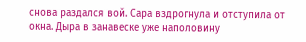снова раздался вой. Сара вздрогнула и отступила от окна. Дыра в занавеске уже наполовину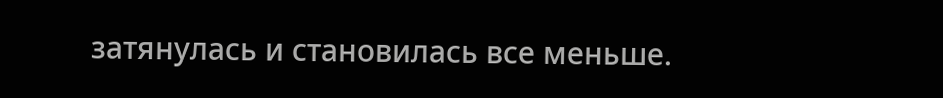затянулась и становилась все меньше.